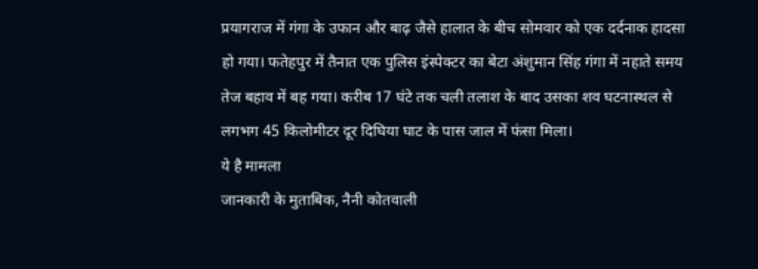प्रयागराज में गंगा के उफान और बाढ़ जैसे हालात के बीच सोमवार को एक दर्दनाक हादसा हो गया। फतेहपुर में तैनात एक पुलिस इंस्पेक्टर का बेटा अंशुमान सिंह गंगा में नहाते समय तेज बहाव में बह गया। करीब 17 घंटे तक चली तलाश के बाद उसका शव घटनास्थल से लगभग 45 किलोमीटर दूर दिघिया घाट के पास जाल में फंसा मिला।
ये है मामला
जानकारी के मुताबिक, नैनी कोतवाली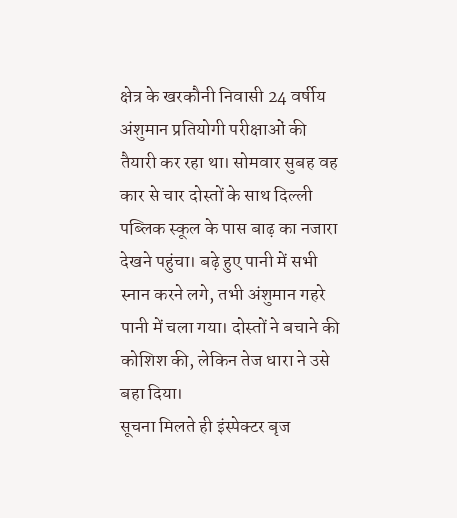क्षेत्र के खरकौनी निवासी 24 वर्षीय अंशुमान प्रतियोगी परीक्षाओं की तैयारी कर रहा था। सोमवार सुबह वह कार से चार दोस्तों के साथ दिल्ली पब्लिक स्कूल के पास बाढ़ का नजारा देखने पहुंचा। बढ़े हुए पानी में सभी स्नान करने लगे, तभी अंशुमान गहरे पानी में चला गया। दोस्तों ने बचाने की कोशिश की, लेकिन तेज धारा ने उसे बहा दिया।
सूचना मिलते ही इंस्पेक्टर बृज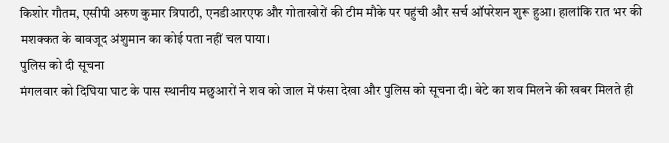किशोर गौतम, एसीपी अरुण कुमार त्रिपाठी, एनडीआरएफ और गोताखोरों की टीम मौके पर पहुंची और सर्च ऑपरेशन शुरू हुआ। हालांकि रात भर की मशक्कत के बावजूद अंशुमान का कोई पता नहीं चल पाया।
पुलिस को दी सूचना
मंगलवार को दिघिया घाट के पास स्थानीय मछुआरों ने शव को जाल में फंसा देखा और पुलिस को सूचना दी। बेटे का शव मिलने की खबर मिलते ही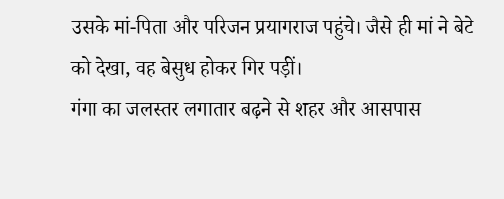उसके मां-पिता और परिजन प्रयागराज पहुंचे। जैसे ही मां ने बेटे को देखा, वह बेसुध होकर गिर पड़ीं।
गंगा का जलस्तर लगातार बढ़ने से शहर और आसपास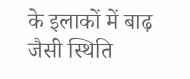के इलाकों में बाढ़ जैसी स्थिति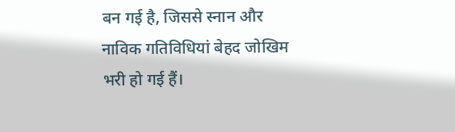बन गई है, जिससे स्नान और नाविक गतिविधियां बेहद जोखिम भरी हो गई हैं।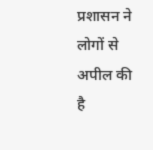प्रशासन ने लोगों से अपील की है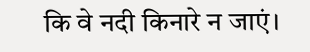कि वे नदी किनारे न जाएं।